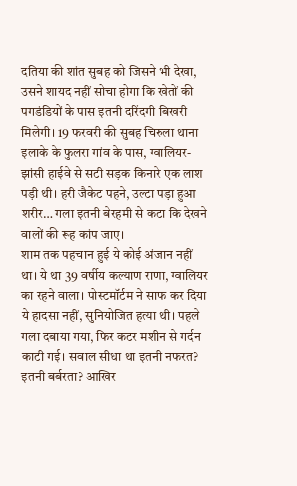दतिया की शांत सुबह को जिसने भी देखा, उसने शायद नहीं सोचा होगा कि खेतों की पगडंडियों के पास इतनी दरिंदगी बिखरी मिलेगी। 19 फरवरी की सुबह चिरुला थाना इलाके के फुलरा गांव के पास, ग्वालियर-झांसी हाईवे से सटी सड़क किनारे एक लाश पड़ी थी। हरी जैकेट पहने, उल्टा पड़ा हुआ शरीर… गला इतनी बेरहमी से कटा कि देखने वालों की रूह कांप जाए।
शाम तक पहचान हुई ये कोई अंजान नहीं था। ये था 39 वर्षीय कल्याण राणा, ग्वालियर का रहने वाला। पोस्टमॉर्टम ने साफ कर दिया ये हादसा नहीं, सुनियोजित हत्या थी। पहले गला दबाया गया, फिर कटर मशीन से गर्दन काटी गई। सवाल सीधा था इतनी नफरत? इतनी बर्बरता? आखिर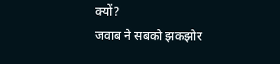क्यों?
जवाब ने सबको झकझोर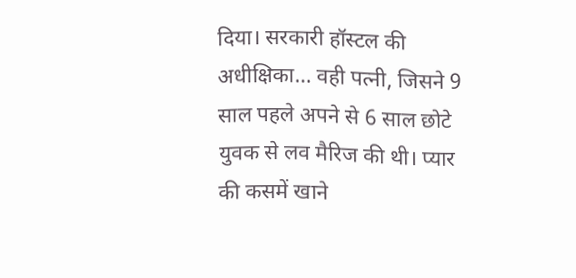दिया। सरकारी हॉस्टल की अधीक्षिका… वही पत्नी, जिसने 9 साल पहले अपने से 6 साल छोटे युवक से लव मैरिज की थी। प्यार की कसमें खाने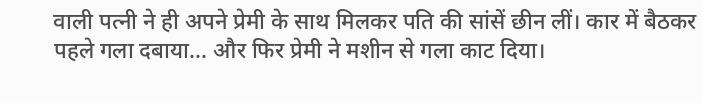वाली पत्नी ने ही अपने प्रेमी के साथ मिलकर पति की सांसें छीन लीं। कार में बैठकर पहले गला दबाया… और फिर प्रेमी ने मशीन से गला काट दिया।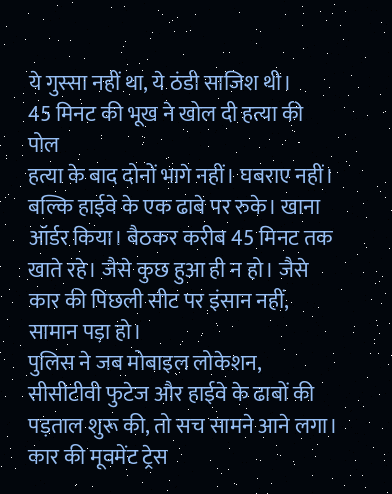ये गुस्सा नहीं था, ये ठंडी साजिश थी।
45 मिनट की भूख ने खोल दी हत्या की पोल
हत्या के बाद दोनों भागे नहीं। घबराए नहीं। बल्कि हाईवे के एक ढाबे पर रुके। खाना ऑर्डर किया। बैठकर करीब 45 मिनट तक खाते रहे। जैसे कुछ हुआ ही न हो। जैसे कार की पिछली सीट पर इंसान नहीं, सामान पड़ा हो।
पुलिस ने जब मोबाइल लोकेशन, सीसीटीवी फुटेज और हाईवे के ढाबों की पड़ताल शुरू की, तो सच सामने आने लगा। कार की मूवमेंट ट्रेस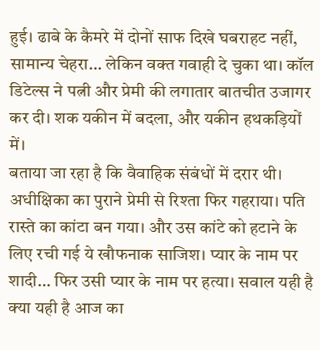हुई। ढाबे के कैमरे में दोनों साफ दिखे घबराहट नहीं, सामान्य चेहरा… लेकिन वक्त गवाही दे चुका था। कॉल डिटेल्स ने पत्नी और प्रेमी की लगातार बातचीत उजागर कर दी। शक यकीन में बदला, और यकीन हथकड़ियों में।
बताया जा रहा है कि वैवाहिक संबंधों में दरार थी। अधीक्षिका का पुराने प्रेमी से रिश्ता फिर गहराया। पति रास्ते का कांटा बन गया। और उस कांटे को हटाने के लिए रची गई ये खौफनाक साजिश। प्यार के नाम पर शादी… फिर उसी प्यार के नाम पर हत्या। सवाल यही है क्या यही है आज का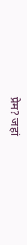प्रेम? जहां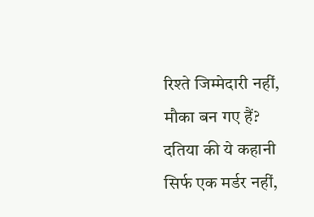रिश्ते जिम्मेदारी नहीं, मौका बन गए हैं? दतिया की ये कहानी सिर्फ एक मर्डर नहीं,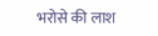भरोसे की लाश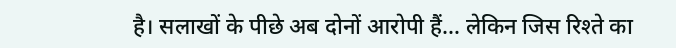है। सलाखों के पीछे अब दोनों आरोपी हैं… लेकिन जिस रिश्ते का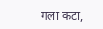गला कटा,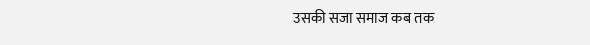उसकी सजा समाज कब तक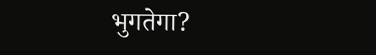भुगतेगा?